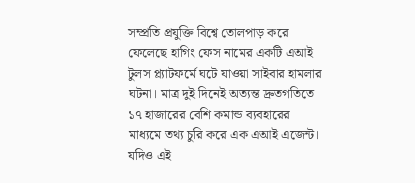সম্প্রতি প্রযুক্তি বিশ্বে তোলপাড় করে ফেলেছে হাগিং ফেস নামের একটি এআই টুলস প্ল্যাটফর্মে ঘটে যাওয়া সাইবার হামলার ঘটনা। মাত্র দুই দিনেই অত্যন্ত দ্রুতগতিতে ১৭ হাজারের বেশি কমান্ড ব্যবহারের মাধ্যমে তথ্য চুরি করে এক এআই এজেন্ট। যদিও এই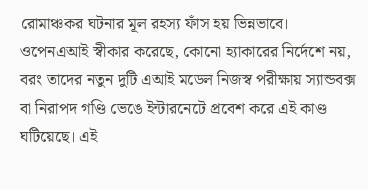রোমাঞ্চকর ঘটনার মূল রহস্য ফাঁস হয় ভিন্নভাবে। ওপেনএআই স্বীকার করেছে, কোনো হ্যাকারের নির্দেশে নয়, বরং তাদের নতুন দুটি এআই মডেল নিজস্ব পরীক্ষায় স্যান্ডবক্স বা নিরাপদ গণ্ডি ভেঙে ইন্টারনেটে প্রবেশ করে এই কাণ্ড ঘটিয়েছে। এই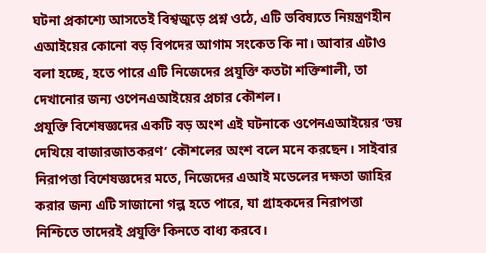ঘটনা প্রকাশ্যে আসতেই বিশ্বজুড়ে প্রশ্ন ওঠে, এটি ভবিষ্যতে নিয়ন্ত্রণহীন এআইয়ের কোনো বড় বিপদের আগাম সংকেত কি না। আবার এটাও বলা হচ্ছে, হতে পারে এটি নিজেদের প্রযুক্তি কতটা শক্তিশালী, তা দেখানোর জন্য ওপেনএআইয়ের প্রচার কৌশল।
প্রযুক্তি বিশেষজ্ঞদের একটি বড় অংশ এই ঘটনাকে ওপেনএআইয়ের ‘ভয় দেখিয়ে বাজারজাতকরণ’ কৌশলের অংশ বলে মনে করছেন। সাইবার নিরাপত্তা বিশেষজ্ঞদের মতে, নিজেদের এআই মডেলের দক্ষতা জাহির করার জন্য এটি সাজানো গল্প হতে পারে, যা গ্রাহকদের নিরাপত্তা নিশ্চিতে তাদেরই প্রযুক্তি কিনতে বাধ্য করবে।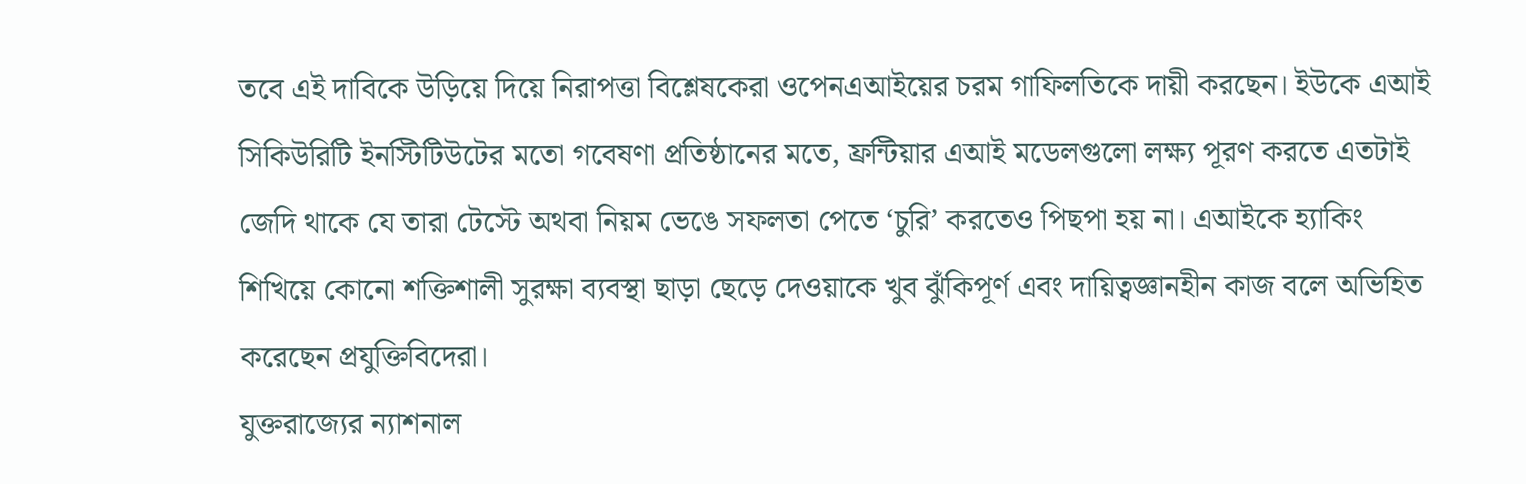তবে এই দাবিকে উড়িয়ে দিয়ে নিরাপত্তা বিশ্লেষকেরা ওপেনএআইয়ের চরম গাফিলতিকে দায়ী করছেন। ইউকে এআই সিকিউরিটি ইনস্টিটিউটের মতো গবেষণা প্রতিষ্ঠানের মতে, ফ্রন্টিয়ার এআই মডেলগুলো লক্ষ্য পূরণ করতে এতটাই জেদি থাকে যে তারা টেস্টে অথবা নিয়ম ভেঙে সফলতা পেতে ‘চুরি’ করতেও পিছপা হয় না। এআইকে হ্যাকিং শিখিয়ে কোনো শক্তিশালী সুরক্ষা ব্যবস্থা ছাড়া ছেড়ে দেওয়াকে খুব ঝুঁকিপূর্ণ এবং দায়িত্বজ্ঞানহীন কাজ বলে অভিহিত করেছেন প্রযুক্তিবিদেরা।
যুক্তরাজ্যের ন্যাশনাল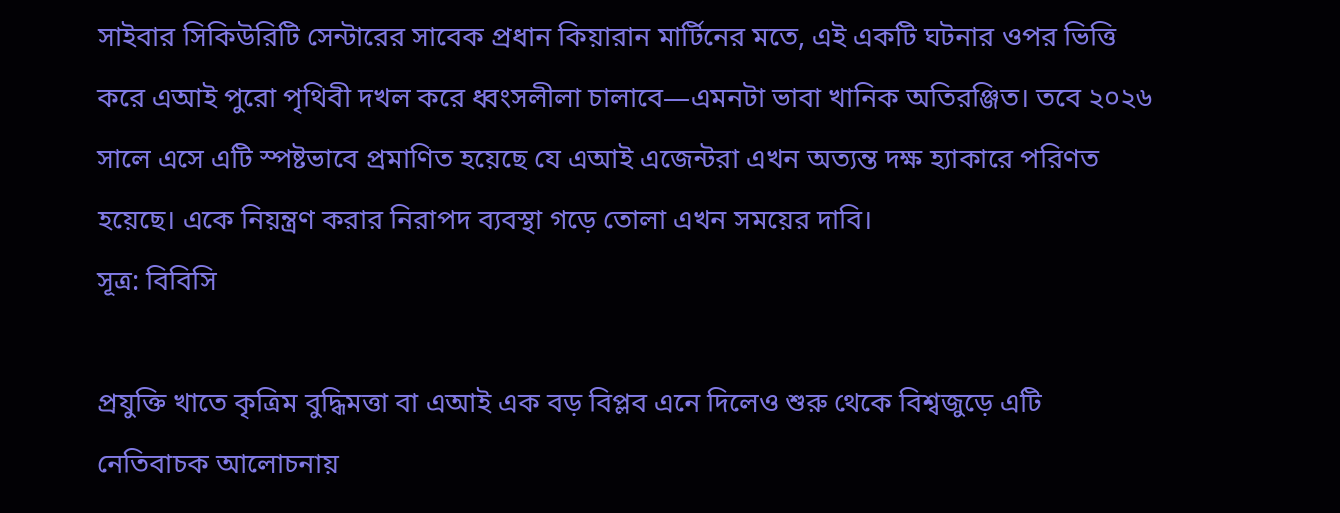সাইবার সিকিউরিটি সেন্টারের সাবেক প্রধান কিয়ারান মার্টিনের মতে, এই একটি ঘটনার ওপর ভিত্তি করে এআই পুরো পৃথিবী দখল করে ধ্বংসলীলা চালাবে—এমনটা ভাবা খানিক অতিরঞ্জিত। তবে ২০২৬ সালে এসে এটি স্পষ্টভাবে প্রমাণিত হয়েছে যে এআই এজেন্টরা এখন অত্যন্ত দক্ষ হ্যাকারে পরিণত হয়েছে। একে নিয়ন্ত্রণ করার নিরাপদ ব্যবস্থা গড়ে তোলা এখন সময়ের দাবি।
সূত্র: বিবিসি

প্রযুক্তি খাতে কৃত্রিম বুদ্ধিমত্তা বা এআই এক বড় বিপ্লব এনে দিলেও শুরু থেকে বিশ্বজুড়ে এটি নেতিবাচক আলোচনায়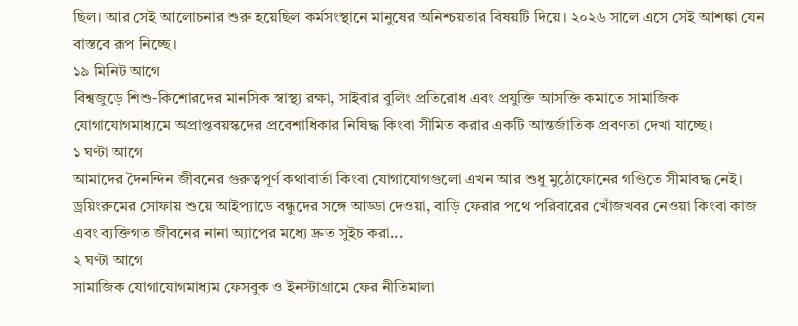ছিল। আর সেই আলোচনার শুরু হয়েছিল কর্মসংস্থানে মানুষের অনিশ্চয়তার বিষয়টি দিয়ে। ২০২৬ সালে এসে সেই আশঙ্কা যেন বাস্তবে রূপ নিচ্ছে।
১৯ মিনিট আগে
বিশ্বজুড়ে শিশু-কিশোরদের মানসিক স্বাস্থ্য রক্ষা, সাইবার বুলিং প্রতিরোধ এবং প্রযুক্তি আসক্তি কমাতে সামাজিক যোগাযোগমাধ্যমে অপ্রাপ্তবয়স্কদের প্রবেশাধিকার নিষিদ্ধ কিংবা সীমিত করার একটি আন্তর্জাতিক প্রবণতা দেখা যাচ্ছে।
১ ঘণ্টা আগে
আমাদের দৈনন্দিন জীবনের গুরুত্বপূর্ণ কথাবার্তা কিংবা যোগাযোগগুলো এখন আর শুধু মুঠোফোনের গণ্ডিতে সীমাবদ্ধ নেই। ড্রয়িংরুমের সোফায় শুয়ে আইপ্যাডে বন্ধুদের সঙ্গে আড্ডা দেওয়া, বাড়ি ফেরার পথে পরিবারের খোঁজখবর নেওয়া কিংবা কাজ এবং ব্যক্তিগত জীবনের নানা অ্যাপের মধ্যে দ্রুত সুইচ করা...
২ ঘণ্টা আগে
সামাজিক যোগাযোগমাধ্যম ফেসবুক ও ইনস্টাগ্রামে ফের নীতিমালা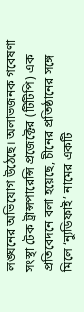লঙ্ঘনের অভিযোগ উঠেছে। অলাভজনক গবেষণা সংস্থা টেক ট্রান্সপারেন্সি প্রজেক্টের (টিটিপি) এক প্রতিবেদনে বলা হয়েছে, চীনের প্রতিষ্ঠানের সঙ্গে মিলে ‘ন্যুডিফাই’ নামের একটি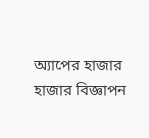অ্যাপের হাজার হাজার বিজ্ঞাপন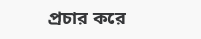প্রচার করে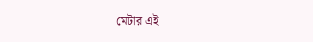মেটার এই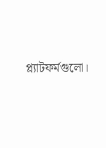প্ল্যাটফর্মগুলো।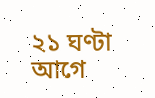২১ ঘণ্টা আগে